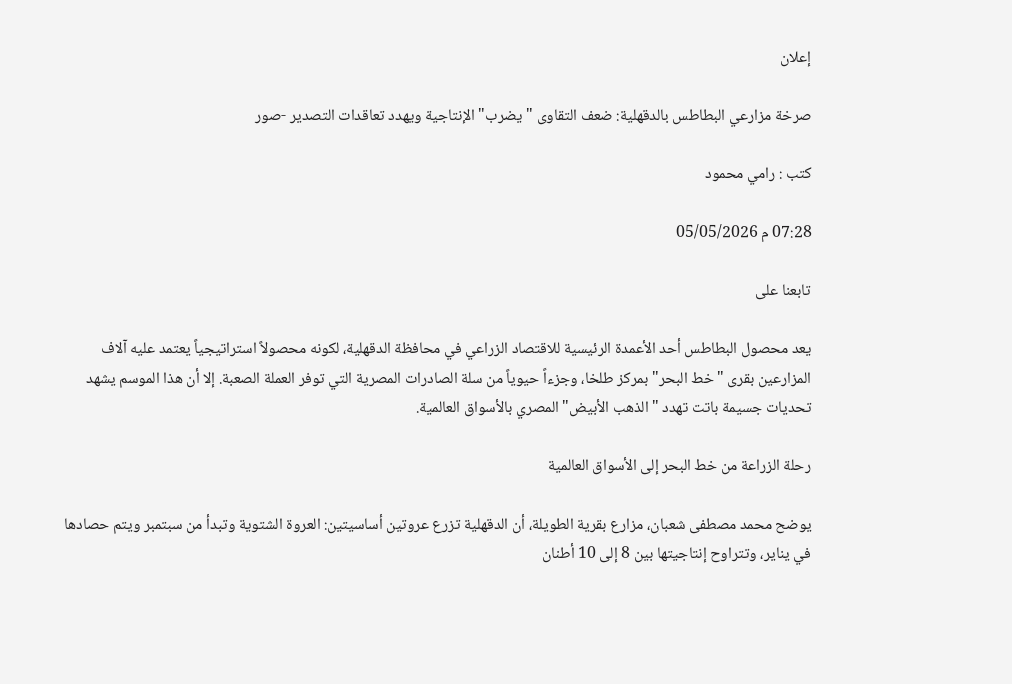إعلان

صرخة مزارعي البطاطس بالدقهلية: ضعف التقاوى "يضرب" الإنتاجية ويهدد تعاقدات التصدير -صور

كتب : رامي محمود

07:28 م 05/05/2026

تابعنا على

يعد محصول البطاطس أحد الأعمدة الرئيسية للاقتصاد الزراعي في محافظة الدقهلية، لكونه محصولاً استراتيجياً يعتمد عليه آلاف المزارعين بقرى "خط البحر" بمركز طلخا، وجزءاً حيوياً من سلة الصادرات المصرية التي توفر العملة الصعبة. إلا أن هذا الموسم يشهد تحديات جسيمة باتت تهدد "الذهب الأبيض" المصري بالأسواق العالمية.

رحلة الزراعة من خط البحر إلى الأسواق العالمية

يوضح محمد مصطفى شعبان، مزارع بقرية الطويلة، أن الدقهلية تزرع عروتين أساسيتين: العروة الشتوية وتبدأ من سبتمبر ويتم حصادها في يناير، وتتراوح إنتاجيتها بين 8 إلى 10 أطنان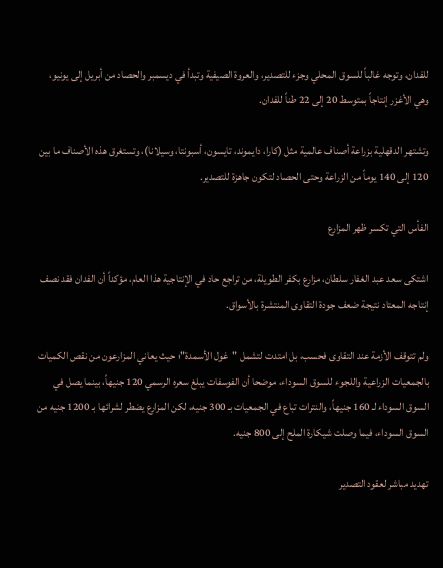للفدان، وتوجه غالباً للسوق المحلي وجزء للتصدير، والعروة الصيفية وتبدأ في ديسمبر والحصاد من أبريل إلى يونيو، وهي الأغزر إنتاجاً بمتوسط 20 إلى 22 طناً للفدان.

وتشتهر الدقهلية بزراعة أصناف عالمية مثل (كارا، دايموند، تايسون، أسبونتا، وسيلانا)، وتستغرق هذه الأصناف ما بين 120 إلى 140 يوماً من الزراعة وحتى الحصاد لتكون جاهزة للتصدير.

الفأس التي تكسر ظهر المزارع

اشتكى سعد عبد الغفار سلطان، مزارع بكفر الطويلة، من تراجع حاد في الإنتاجية هذا العام، مؤكداً أن الفدان فقد نصف إنتاجه المعتاد نتيجة ضعف جودة التقاوى المنتشرة بالأسواق.

ولم تتوقف الأزمة عند التقاوى فحسب، بل امتدت لتشمل "غول الأسمدة"؛ حيث يعاني المزارعون من نقص الكميات بالجمعيات الزراعية واللجوء للسوق السوداء، موضحا أن الفوسفات يبلغ سعره الرسمي 120 جنيهاً، بينما يصل في السوق السوداء لـ 160 جنيهاً، والنترات تباع في الجمعيات بـ 300 جنيه، لكن المزارع يضطر لشرائها بـ 1200 جنيه من السوق السوداء، فيما وصلت شيكارة الملح إلى 800 جنيه.

تهديد مباشر لعقود التصدير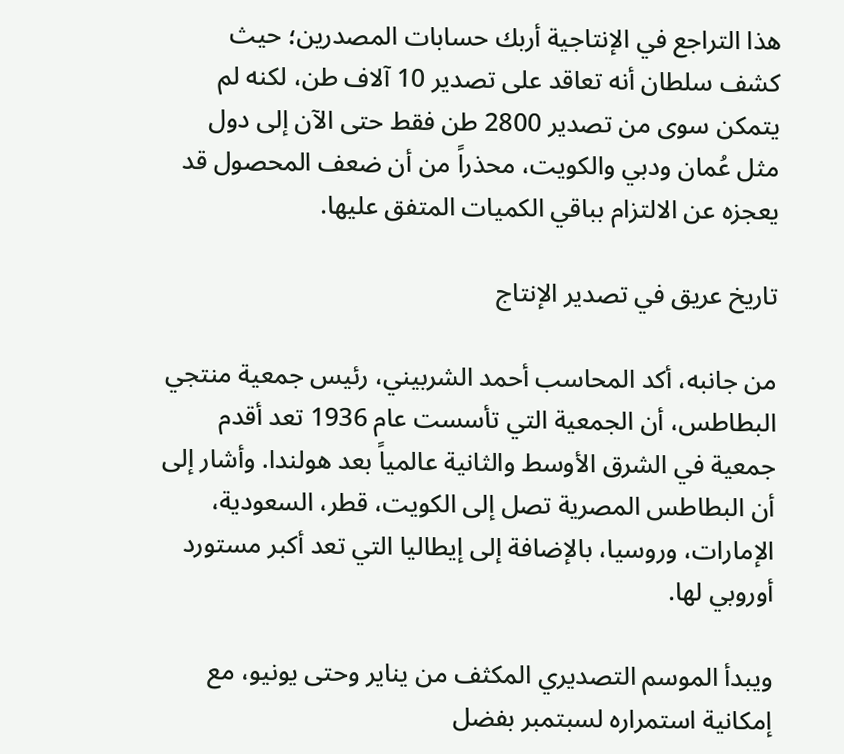هذا التراجع في الإنتاجية أربك حسابات المصدرين؛ حيث كشف سلطان أنه تعاقد على تصدير 10 آلاف طن، لكنه لم يتمكن سوى من تصدير 2800 طن فقط حتى الآن إلى دول مثل عُمان ودبي والكويت، محذراً من أن ضعف المحصول قد يعجزه عن الالتزام بباقي الكميات المتفق عليها.

تاريخ عريق في تصدير الإنتاج

من جانبه، أكد المحاسب أحمد الشربيني، رئيس جمعية منتجي البطاطس، أن الجمعية التي تأسست عام 1936 تعد أقدم جمعية في الشرق الأوسط والثانية عالمياً بعد هولندا. وأشار إلى أن البطاطس المصرية تصل إلى الكويت، قطر، السعودية، الإمارات، وروسيا، بالإضافة إلى إيطاليا التي تعد أكبر مستورد أوروبي لها.

ويبدأ الموسم التصديري المكثف من يناير وحتى يونيو، مع إمكانية استمراره لسبتمبر بفضل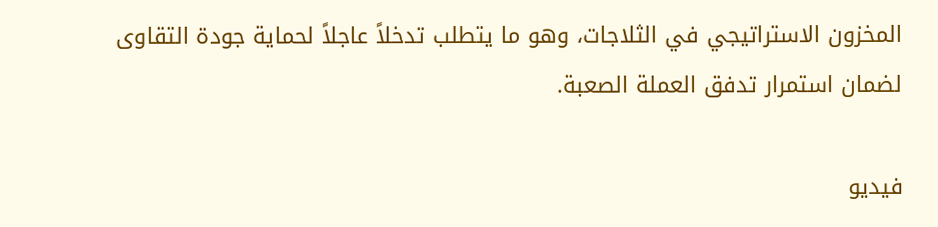المخزون الاستراتيجي في الثلاجات، وهو ما يتطلب تدخلاً عاجلاً لحماية جودة التقاوى لضمان استمرار تدفق العملة الصعبة.

فيديو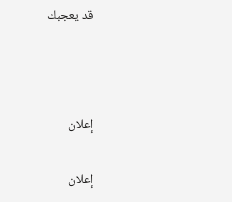قد يعجبك



إعلان

إعلان